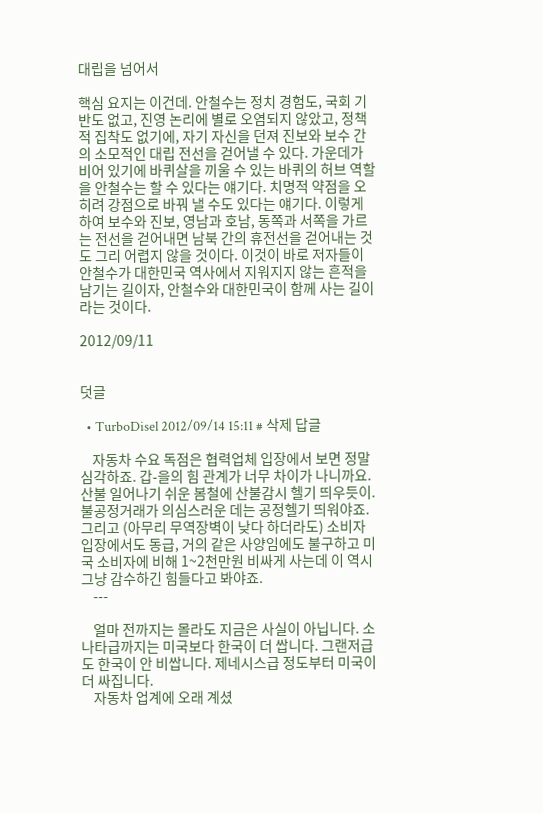대립을 넘어서

핵심 요지는 이건데. 안철수는 정치 경험도, 국회 기반도 없고, 진영 논리에 별로 오염되지 않았고, 정책적 집착도 없기에, 자기 자신을 던져 진보와 보수 간의 소모적인 대립 전선을 걷어낼 수 있다. 가운데가 비어 있기에 바퀴살을 끼울 수 있는 바퀴의 허브 역할을 안철수는 할 수 있다는 얘기다. 치명적 약점을 오히려 강점으로 바꿔 낼 수도 있다는 얘기다. 이렇게 하여 보수와 진보, 영남과 호남, 동쪽과 서쪽을 가르는 전선을 걷어내면 남북 간의 휴전선을 걷어내는 것도 그리 어렵지 않을 것이다. 이것이 바로 저자들이 안철수가 대한민국 역사에서 지워지지 않는 흔적을 남기는 길이자, 안철수와 대한민국이 함께 사는 길이라는 것이다.

2012/09/11


덧글

  • TurboDisel 2012/09/14 15:11 # 삭제 답글

    자동차 수요 독점은 협력업체 입장에서 보면 정말 심각하죠. 갑-을의 힘 관계가 너무 차이가 나니까요. 산불 일어나기 쉬운 봄철에 산불감시 헬기 띄우듯이. 불공정거래가 의심스러운 데는 공정헬기 띄워야죠. 그리고 (아무리 무역장벽이 낮다 하더라도) 소비자 입장에서도 동급, 거의 같은 사양임에도 불구하고 미국 소비자에 비해 1~2천만원 비싸게 사는데 이 역시 그냥 감수하긴 힘들다고 봐야죠.
    ---

    얼마 전까지는 몰라도 지금은 사실이 아닙니다. 소나타급까지는 미국보다 한국이 더 쌉니다. 그랜저급도 한국이 안 비쌉니다. 제네시스급 정도부터 미국이 더 싸집니다.
    자동차 업계에 오래 계셨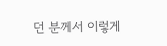던 분께서 이렇게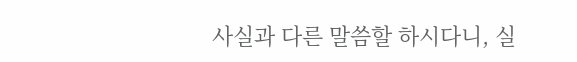사실과 다른 말씀할 하시다니, 실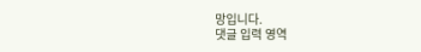망입니다.
댓글 입력 영역